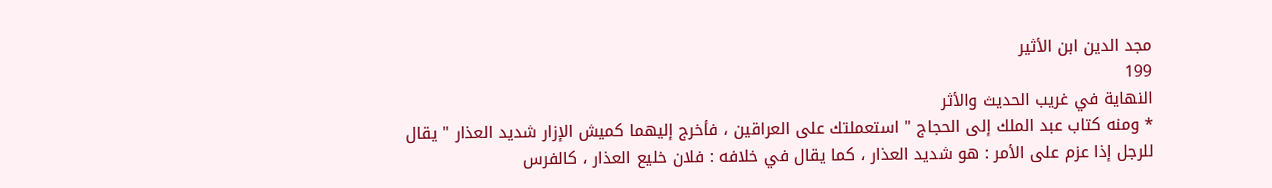مجد الدين ابن الأثير
199
النهاية في غريب الحديث والأثر
* ومنه كتاب عبد الملك إلى الحجاج " استعملتك على العراقين ، فأخرج إليهما كميش الإزار شديد العذار " يقال للرجل إذا عزم على الأمر : هو شديد العذار ، كما يقال في خلافه : فلان خليع العذار ، كالفرس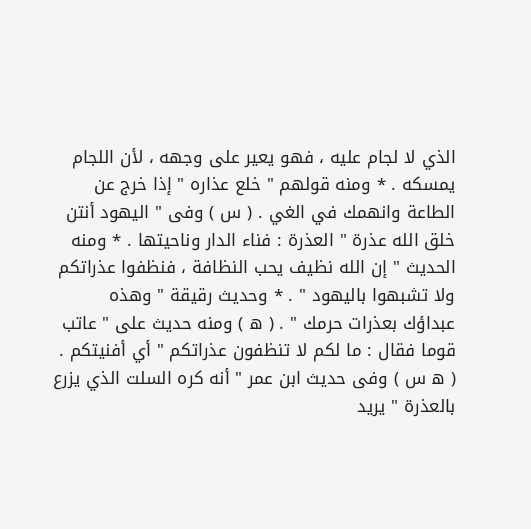الذي لا لجام عليه ، فهو يعير على وجهه ، لأن اللجام يمسكه . * ومنه قولهم " خلع عذاره " إذا خرج عن الطاعة وانهمك في الغي . ( س ) وفى " اليهود أنتن خلق الله عذرة " العذرة : فناء الدار وناحيتها . * ومنه الحديث " إن الله نظيف يحب النظافة ، فنظفوا عذراتكم ولا تشبهوا باليهود " . * وحديث رقيقة " وهذه عبداؤك بعذرات حرمك " . ( ه ) ومنه حديث على " عاتب قوما فقال : ما لكم لا تنظفون عذراتكم " أي أفنيتكم . ( ه س ) وفى حديث ابن عمر " أنه كره السلت الذي يزرع بالعذرة " يريد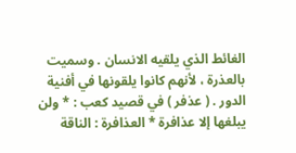الغائط الذي يلقيه الانسان . وسميت بالعذرة ، لأنهم كانوا يلقونها في أفنية الدور . ( عذفر ) في قصيد كعب : * ولن يبلغها إلا عذافرة * العذافرة : الناقة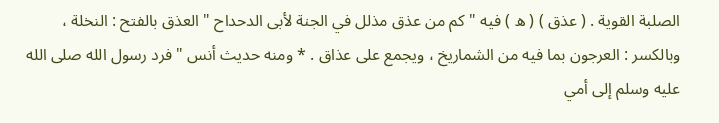الصلبة القوية . ( عذق ) ( ه ) فيه " كم من عذق مذلل في الجنة لأبى الدحداح " العذق بالفتح : النخلة ، وبالكسر : العرجون بما فيه من الشماريخ ، ويجمع على عذاق . * ومنه حديث أنس " فرد رسول الله صلى الله عليه وسلم إلى أمي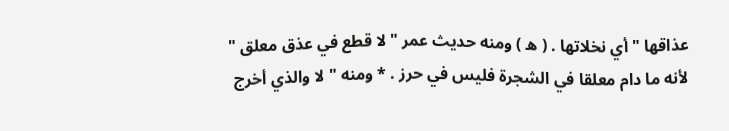عذاقها " أي نخلاتها . ( ه ) ومنه حديث عمر " لا قطع في عذق معلق " لأنه ما دام معلقا في الشجرة فليس في حرز . * ومنه " لا والذي أخرج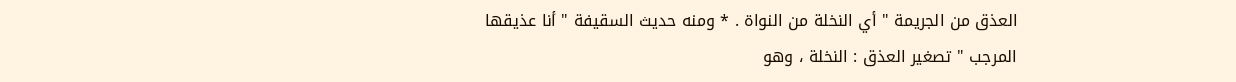العذق من الجريمة " أي النخلة من النواة . * ومنه حديث السقيفة " أنا عذيقها المرجب " تصغير العذق : النخلة ، وهو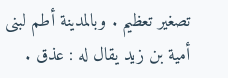تصغير تعظيم . وبالمدينة أطم لبنى أمية بن زيد يقال له : عذق .